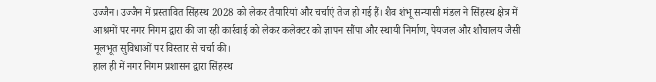उज्जैन। उज्जैन में प्रस्तावित सिंहस्थ 2028 को लेकर तैयारियां और चर्चाएं तेज हो गई हैं। शैव शंभू सन्यासी मंडल ने सिंहस्थ क्षेत्र में आश्रमों पर नगर निगम द्वारा की जा रही कार्रवाई को लेकर कलेक्टर को ज्ञापन सौंपा और स्थायी निर्माण, पेयजल और शौचालय जैसी मूलभूत सुविधाओं पर विस्तार से चर्चा की।
हाल ही में नगर निगम प्रशासन द्वारा सिंहस्थ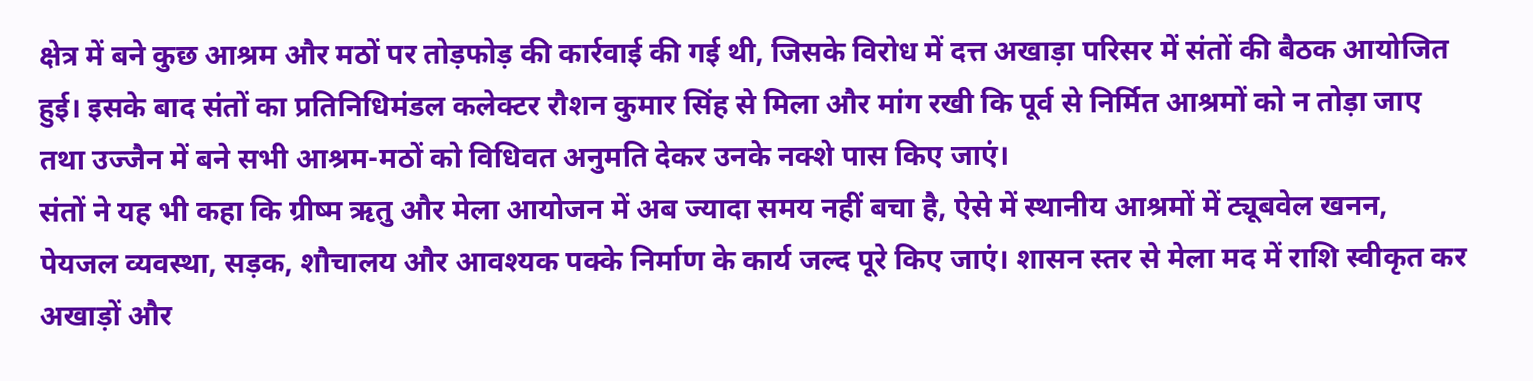क्षेत्र में बने कुछ आश्रम और मठों पर तोड़फोड़ की कार्रवाई की गई थी, जिसके विरोध में दत्त अखाड़ा परिसर में संतों की बैठक आयोजित हुई। इसके बाद संतों का प्रतिनिधिमंडल कलेक्टर रौशन कुमार सिंह से मिला और मांग रखी कि पूर्व से निर्मित आश्रमों को न तोड़ा जाए तथा उज्जैन में बने सभी आश्रम-मठों को विधिवत अनुमति देकर उनके नक्शे पास किए जाएं।
संतों ने यह भी कहा कि ग्रीष्म ऋतु और मेला आयोजन में अब ज्यादा समय नहीं बचा है, ऐसे में स्थानीय आश्रमों में ट्यूबवेल खनन, पेयजल व्यवस्था, सड़क, शौचालय और आवश्यक पक्के निर्माण के कार्य जल्द पूरे किए जाएं। शासन स्तर से मेला मद में राशि स्वीकृत कर अखाड़ों और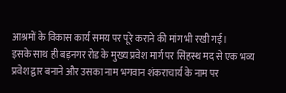आश्रमों के विकास कार्य समय पर पूरे कराने की मांग भी रखी गई।
इसके साथ ही बड़नगर रोड के मुख्य प्रवेश मार्ग पर सिंहस्थ मद से एक भव्य प्रवेश द्वार बनाने और उसका नाम भगवान शंकराचार्य के नाम पर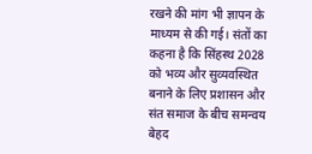रखने की मांग भी ज्ञापन के माध्यम से की गई। संतों का कहना है कि सिंहस्थ 2028 को भव्य और सुव्यवस्थित बनाने के लिए प्रशासन और संत समाज के बीच समन्वय बेहद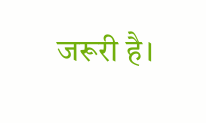जरूरी है।